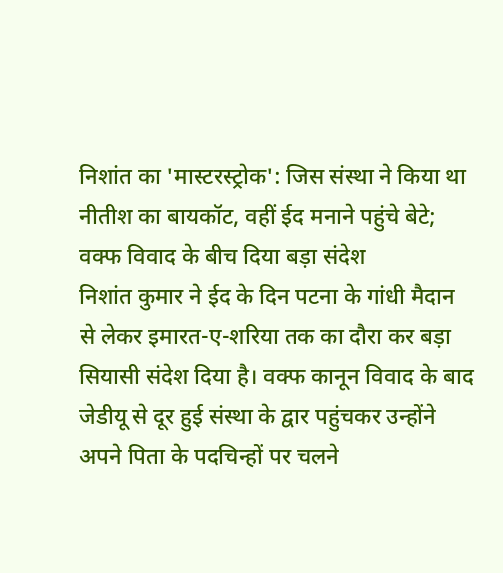निशांत का 'मास्टरस्ट्रोक': जिस संस्था ने किया था नीतीश का बायकॉट, वहीं ईद मनाने पहुंचे बेटे; वक्फ विवाद के बीच दिया बड़ा संदेश
निशांत कुमार ने ईद के दिन पटना के गांधी मैदान से लेकर इमारत-ए-शरिया तक का दौरा कर बड़ा सियासी संदेश दिया है। वक्फ कानून विवाद के बाद जेडीयू से दूर हुई संस्था के द्वार पहुंचकर उन्होंने अपने पिता के पदचिन्हों पर चलने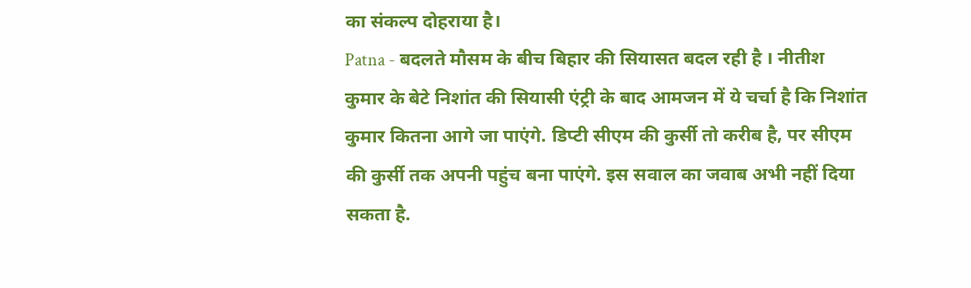का संकल्प दोहराया है।
Patna - बदलते मौसम के बीच बिहार की सियासत बदल रही है । नीतीश कुमार के बेटे निशांत की सियासी एंट्री के बाद आमजन में ये चर्चा है कि निशांत कुमार कितना आगे जा पाएंगे. डिप्टी सीएम की कुर्सी तो करीब है, पर सीएम की कुर्सी तक अपनी पहुंच बना पाएंगे. इस सवाल का जवाब अभी नहीं दिया सकता है.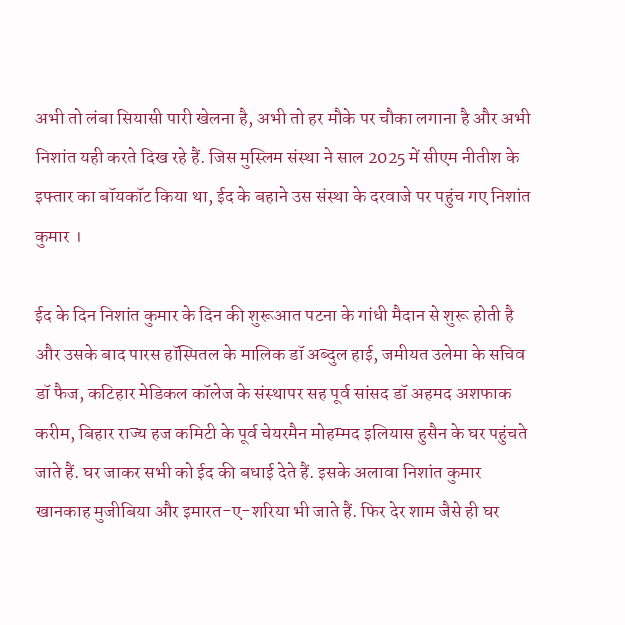अभी तो लंबा सियासी पारी खेलना है, अभी तो हर मौके पर चौका लगाना है और अभी निशांत यही करते दिख रहे हैं. जिस मुस्लिम संस्था ने साल 2025 में सीएम नीतीश के इफ्तार का बॉयकॉट किया था, ईद के बहाने उस संस्था के दरवाजे पर पहुंच गए निशांत कुमार ।

ईद के दिन निशांत कुमार के दिन की शुरूआत पटना के गांधी मैदान से शुरू होती है और उसके बाद पारस हॉस्पितल के मालिक डॉ अब्दुल हाई, जमीयत उलेमा के सचिव डॉ फैज, कटिहार मेडिकल कॉलेज के संस्थापर सह पूर्व सांसद डॉ अहमद अशफाक करीम, बिहार राज्य हज कमिटी के पूर्व चेयरमैन मोहम्मद इलियास हुसैन के घर पहुंचते जाते हैं. घर जाकर सभी को ईद की बधाई देते हैं. इसके अलावा निशांत कुमार खानकाह मुजीबिया और इमारत-ए-शरिया भी जाते हैं. फिर देर शाम जैसे ही घर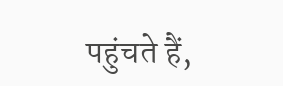पहुंचते हैं,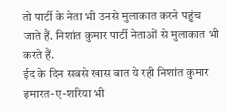तो पार्टी के नेता भी उनसे मुलाकात करने पहुंच जाते हैं. निशांत कुमार पार्टी नेताओं से मुलाकात भी करते हैं.
ईद के दिन सबसे खास बात ये रही निशांत कुमार इमारत-ए-शरिया भी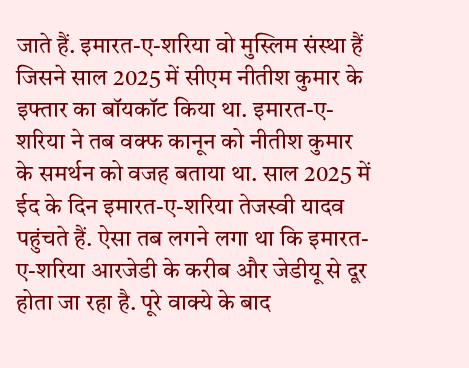जाते हैं. इमारत-ए-शरिया वो मुस्लिम संस्था हैं जिसने साल 2025 में सीएम नीतीश कुमार के इफ्तार का बॉयकॉट किया था. इमारत-ए-शरिया ने तब वक्फ कानून को नीतीश कुमार के समर्थन को वजह बताया था. साल 2025 में ईद के दिन इमारत-ए-शरिया तेजस्वी यादव पहुंचते हैं. ऐसा तब लगने लगा था कि इमारत-ए-शरिया आरजेडी के करीब और जेडीयू से दूर होता जा रहा है. पूरे वाक्ये के बाद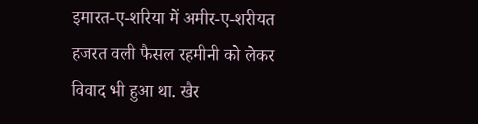इमारत-ए-शरिया में अमीर-ए-शरीयत हजरत वली फैसल रहमीनी को लेकर विवाद भी हुआ था. खैर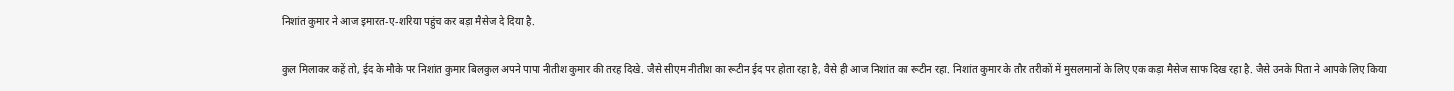निशांत कुमार ने आज इमारत-ए-शरिया पहुंच कर बड़ा मैसेज दे दिया है.

कुल मिलाकर कहें तो, ईद के मौके पर निशांत कुमार बिलकुल अपने पापा नीतीश कुमार की तरह दिखे. जैसे सीएम नीतीश का रूटीन ईद पर होता रहा है, वैसे ही आज निशांत का रूटीन रहा. निशांत कुमार के तौर तरीकों में मुसलमानों के लिए एक कड़ा मैसेज साफ दिख रहा है. जैसे उनके पिता ने आपके लिए किया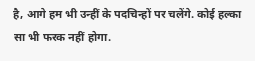है, आगे हम भी उन्हीं के पदचिन्हों पर चलेंगे. कोई हल्का सा भी फरक नहीं होगा.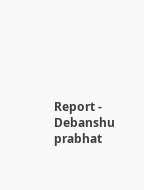Report - Debanshu prabhat